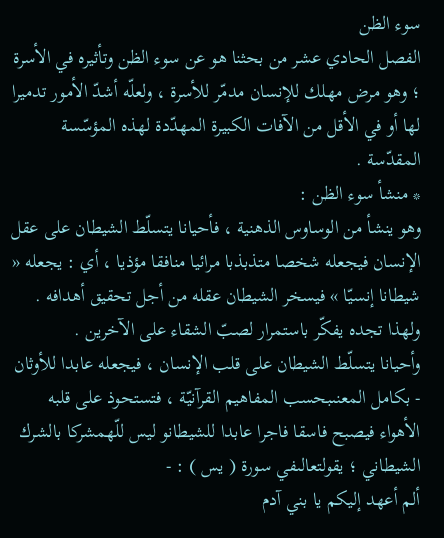سوء الظن
الفصل الحادي عشر من بحثنا هو عن سوء الظن وتأثيره في الأسرة ؛ وهو مرض مهلك للإنسان مدمّر للأسرة ، ولعلّه أشدّ الأمور تدميرا لها أو في الأقل من الآفات الكبيرة المهدّدة لهذه المؤسّسة المقدّسة .
* منشأ سوء الظن :
وهو ينشأ من الوساوس الذهنية ، فأحيانا يتسلّط الشيطان على عقل الإنسان فيجعله شخصا متذبذبا مرائيا منافقا مؤذيا ، أي : يجعله « شيطانا إنسيّا » فيسخر الشيطان عقله من أجل تحقيق أهدافه .
ولهذا تجده يفكّر باستمرار لصبّ الشقاء على الآخرين .
وأحيانا يتسلّط الشيطان على قلب الإنسان ، فيجعله عابدا للأوثان - بكامل المعنىبحسب المفاهيم القرآنيّة ، فتستحوذ على قلبه الأهواء فيصبح فاسقا فاجرا عابدا للشيطانو ليس للّهمشركا بالشرك الشيطاني ؛ يقولتعالىفي سورة ( يس ) : -
ألم أعهد إليكم يا بني آدم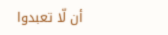أن لّا تعبدوا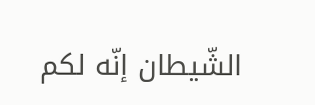الشّيطان إنّه لكم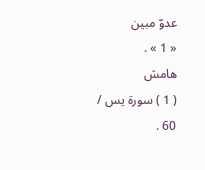عدوّ مبين
« 1 » .
هامش
( 1 ) سورة يس / 60 .